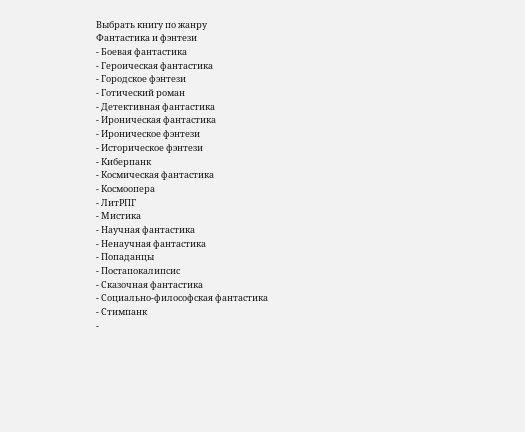Выбрать книгу по жанру
Фантастика и фэнтези
- Боевая фантастика
- Героическая фантастика
- Городское фэнтези
- Готический роман
- Детективная фантастика
- Ироническая фантастика
- Ироническое фэнтези
- Историческое фэнтези
- Киберпанк
- Космическая фантастика
- Космоопера
- ЛитРПГ
- Мистика
- Научная фантастика
- Ненаучная фантастика
- Попаданцы
- Постапокалипсис
- Сказочная фантастика
- Социально-философская фантастика
- Стимпанк
-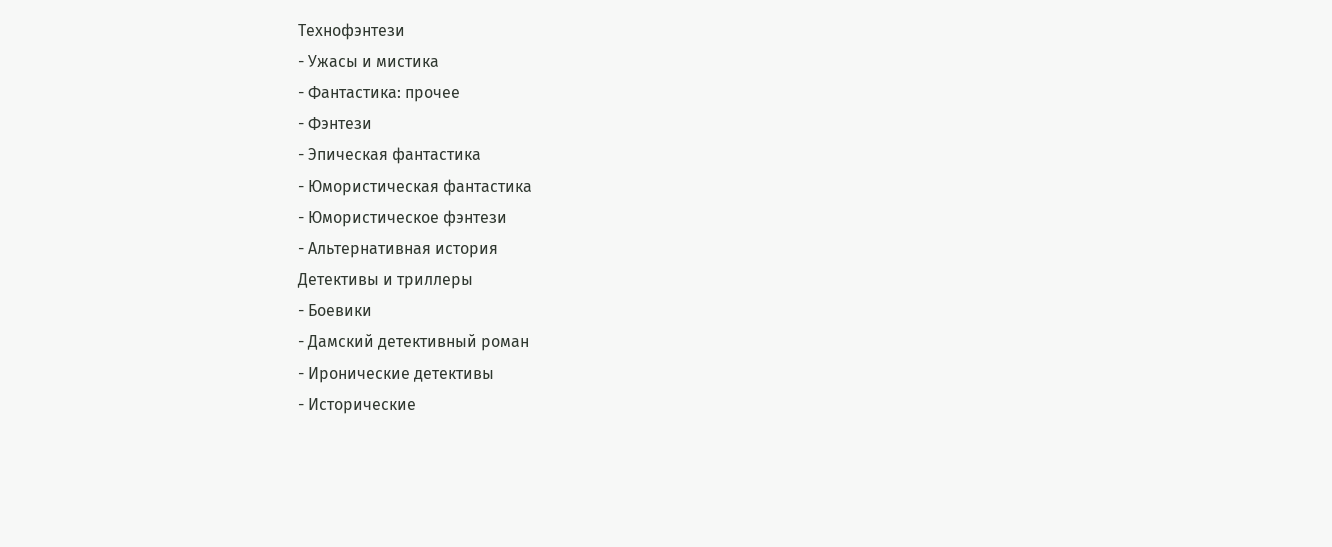Технофэнтези
- Ужасы и мистика
- Фантастика: прочее
- Фэнтези
- Эпическая фантастика
- Юмористическая фантастика
- Юмористическое фэнтези
- Альтернативная история
Детективы и триллеры
- Боевики
- Дамский детективный роман
- Иронические детективы
- Исторические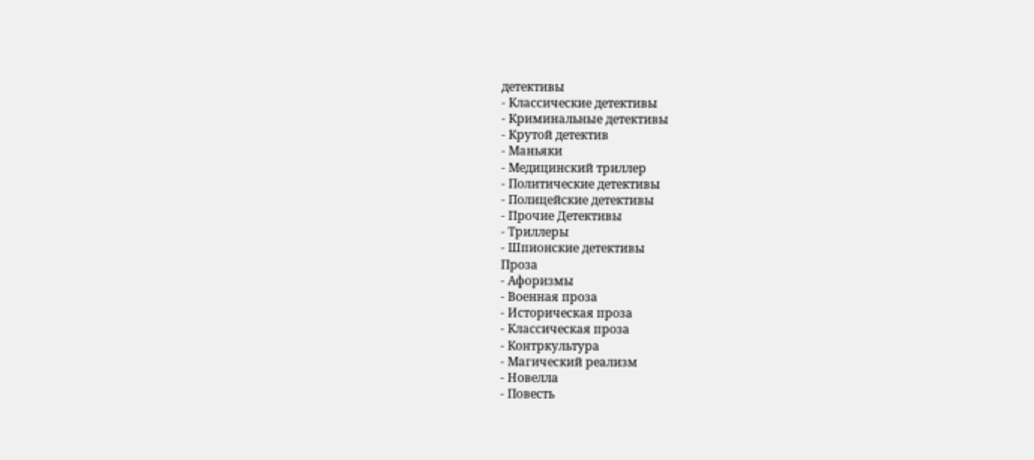детективы
- Классические детективы
- Криминальные детективы
- Крутой детектив
- Маньяки
- Медицинский триллер
- Политические детективы
- Полицейские детективы
- Прочие Детективы
- Триллеры
- Шпионские детективы
Проза
- Афоризмы
- Военная проза
- Историческая проза
- Классическая проза
- Контркультура
- Магический реализм
- Новелла
- Повесть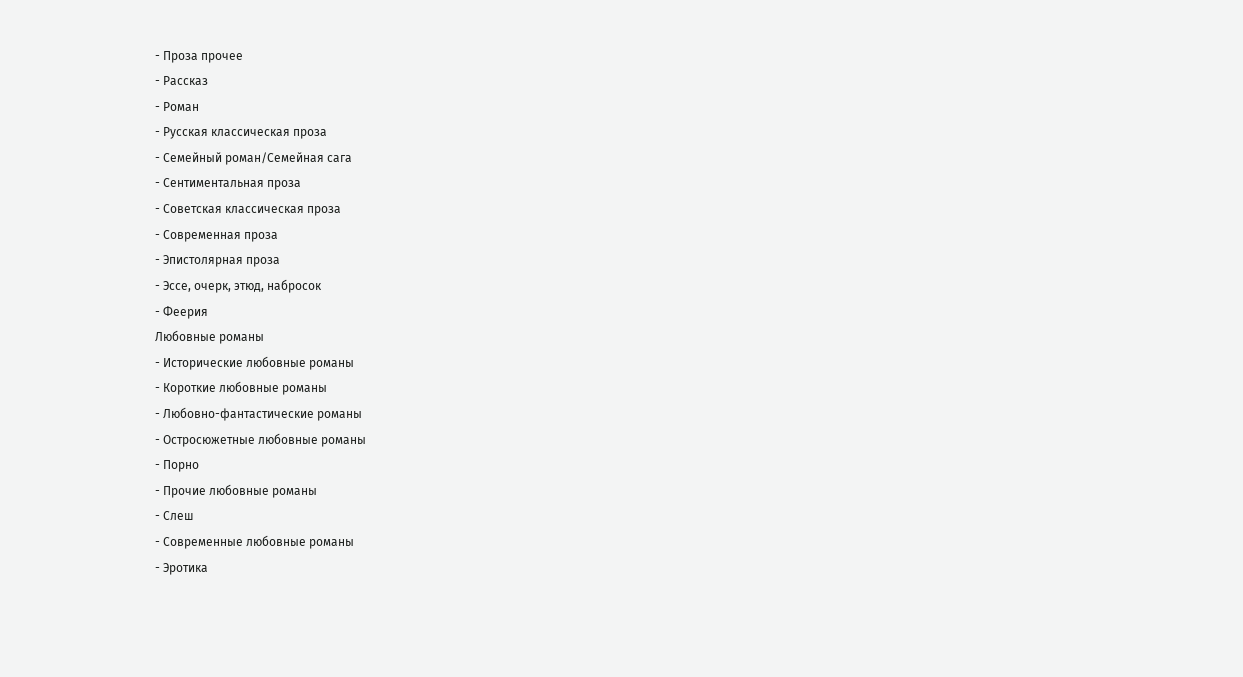- Проза прочее
- Рассказ
- Роман
- Русская классическая проза
- Семейный роман/Семейная сага
- Сентиментальная проза
- Советская классическая проза
- Современная проза
- Эпистолярная проза
- Эссе, очерк, этюд, набросок
- Феерия
Любовные романы
- Исторические любовные романы
- Короткие любовные романы
- Любовно-фантастические романы
- Остросюжетные любовные романы
- Порно
- Прочие любовные романы
- Слеш
- Современные любовные романы
- Эротика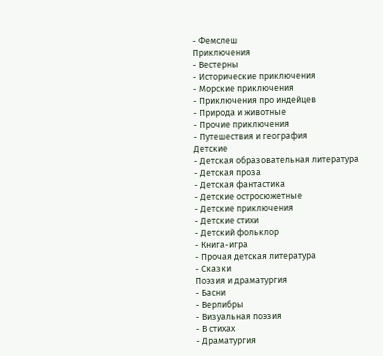- Фемслеш
Приключения
- Вестерны
- Исторические приключения
- Морские приключения
- Приключения про индейцев
- Природа и животные
- Прочие приключения
- Путешествия и география
Детские
- Детская образовательная литература
- Детская проза
- Детская фантастика
- Детские остросюжетные
- Детские приключения
- Детские стихи
- Детский фольклор
- Книга-игра
- Прочая детская литература
- Сказки
Поэзия и драматургия
- Басни
- Верлибры
- Визуальная поэзия
- В стихах
- Драматургия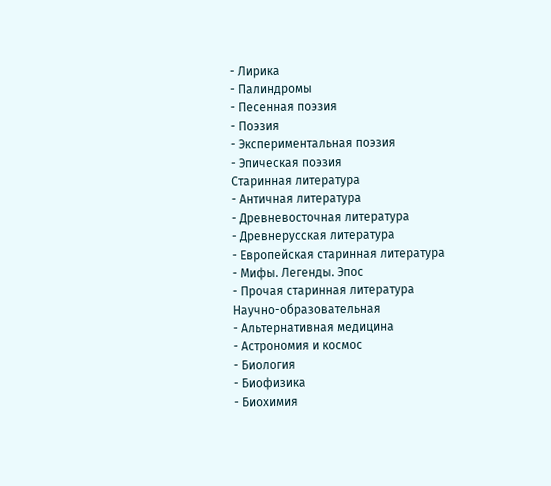- Лирика
- Палиндромы
- Песенная поэзия
- Поэзия
- Экспериментальная поэзия
- Эпическая поэзия
Старинная литература
- Античная литература
- Древневосточная литература
- Древнерусская литература
- Европейская старинная литература
- Мифы. Легенды. Эпос
- Прочая старинная литература
Научно-образовательная
- Альтернативная медицина
- Астрономия и космос
- Биология
- Биофизика
- Биохимия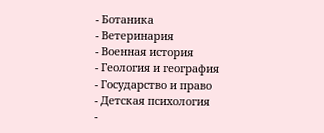- Ботаника
- Ветеринария
- Военная история
- Геология и география
- Государство и право
- Детская психология
-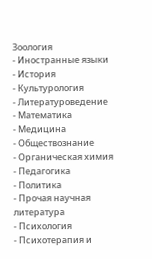Зоология
- Иностранные языки
- История
- Культурология
- Литературоведение
- Математика
- Медицина
- Обществознание
- Органическая химия
- Педагогика
- Политика
- Прочая научная литература
- Психология
- Психотерапия и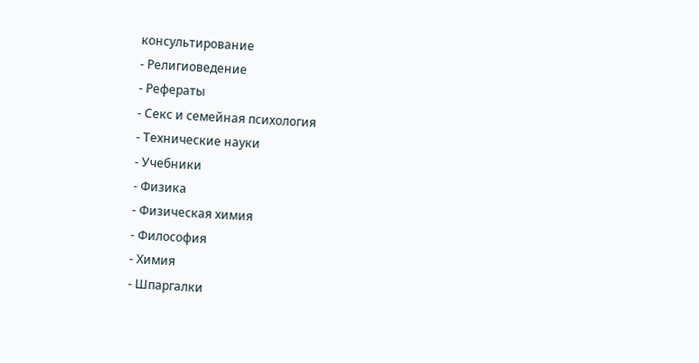консультирование
- Религиоведение
- Рефераты
- Секс и семейная психология
- Технические науки
- Учебники
- Физика
- Физическая химия
- Философия
- Химия
- Шпаргалки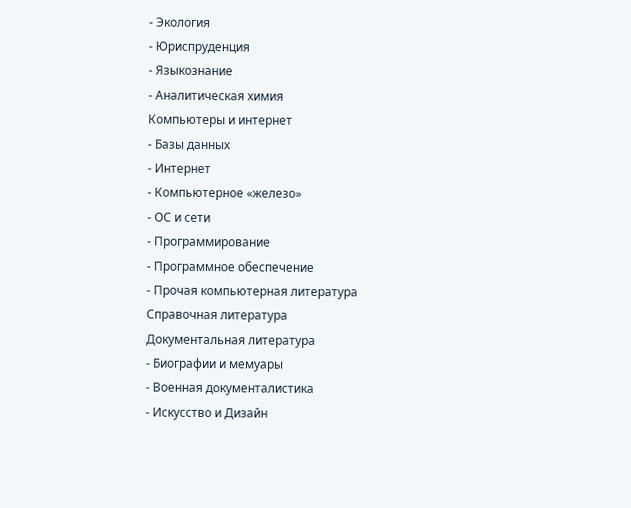- Экология
- Юриспруденция
- Языкознание
- Аналитическая химия
Компьютеры и интернет
- Базы данных
- Интернет
- Компьютерное «железо»
- ОС и сети
- Программирование
- Программное обеспечение
- Прочая компьютерная литература
Справочная литература
Документальная литература
- Биографии и мемуары
- Военная документалистика
- Искусство и Дизайн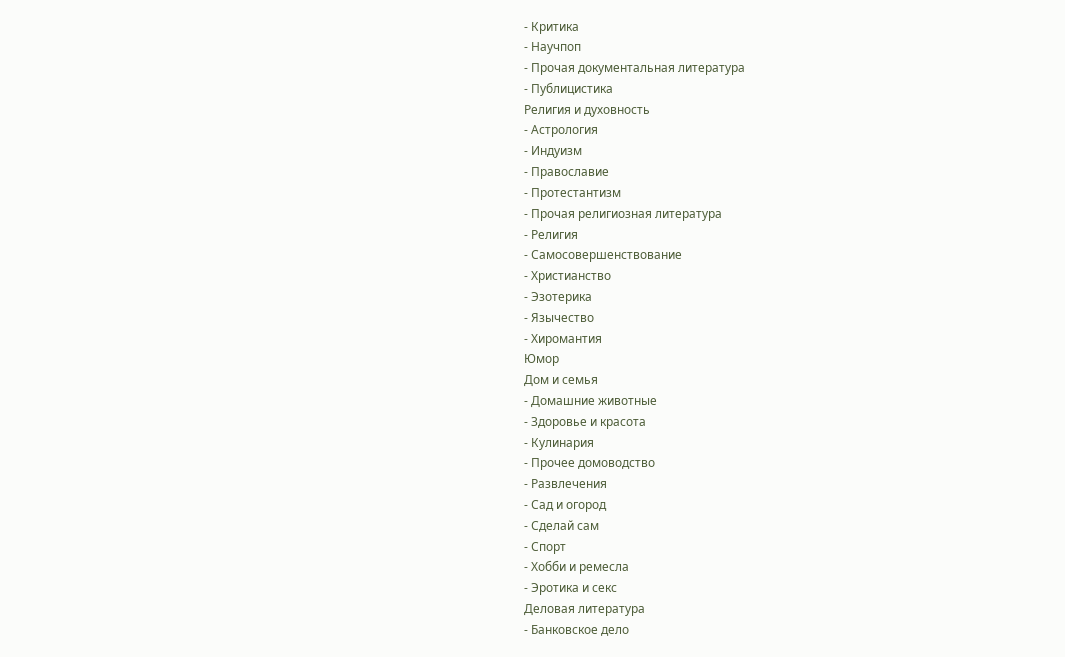- Критика
- Научпоп
- Прочая документальная литература
- Публицистика
Религия и духовность
- Астрология
- Индуизм
- Православие
- Протестантизм
- Прочая религиозная литература
- Религия
- Самосовершенствование
- Христианство
- Эзотерика
- Язычество
- Хиромантия
Юмор
Дом и семья
- Домашние животные
- Здоровье и красота
- Кулинария
- Прочее домоводство
- Развлечения
- Сад и огород
- Сделай сам
- Спорт
- Хобби и ремесла
- Эротика и секс
Деловая литература
- Банковское дело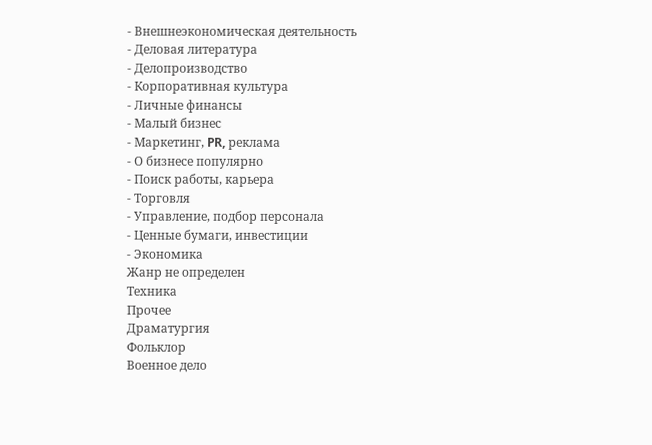- Внешнеэкономическая деятельность
- Деловая литература
- Делопроизводство
- Корпоративная культура
- Личные финансы
- Малый бизнес
- Маркетинг, PR, реклама
- О бизнесе популярно
- Поиск работы, карьера
- Торговля
- Управление, подбор персонала
- Ценные бумаги, инвестиции
- Экономика
Жанр не определен
Техника
Прочее
Драматургия
Фольклор
Военное дело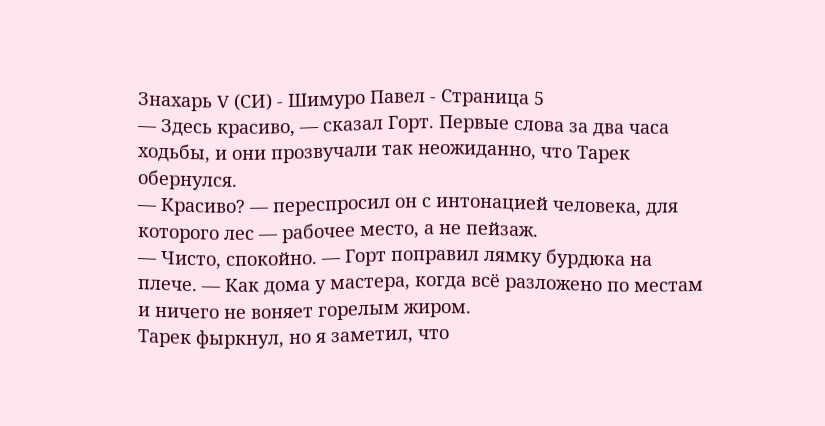Знахарь V (СИ) - Шимуро Павел - Страница 5
— Здесь красиво, — сказал Горт. Первые слова за два часа ходьбы, и они прозвучали так неожиданно, что Тарек обернулся.
— Красиво? — переспросил он с интонацией человека, для которого лес — рабочее место, а не пейзаж.
— Чисто, спокойно. — Горт поправил лямку бурдюка на плече. — Как дома у мастера, когда всё разложено по местам и ничего не воняет горелым жиром.
Тарек фыркнул, но я заметил, что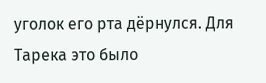уголок его рта дёрнулся. Для Тарека это было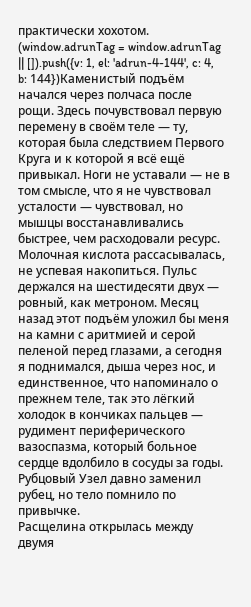практически хохотом.
(window.adrunTag = window.adrunTag || []).push({v: 1, el: 'adrun-4-144', c: 4, b: 144})Каменистый подъём начался через полчаса после рощи. Здесь почувствовал первую перемену в своём теле — ту, которая была следствием Первого Круга и к которой я всё ещё привыкал. Ноги не уставали — не в том смысле, что я не чувствовал усталости — чувствовал, но мышцы восстанавливались быстрее, чем расходовали ресурс. Молочная кислота рассасывалась, не успевая накопиться. Пульс держался на шестидесяти двух — ровный, как метроном. Месяц назад этот подъём уложил бы меня на камни с аритмией и серой пеленой перед глазами, а сегодня я поднимался, дыша через нос, и единственное, что напоминало о прежнем теле, так это лёгкий холодок в кончиках пальцев — рудимент периферического вазоспазма, который больное сердце вдолбило в сосуды за годы. Рубцовый Узел давно заменил рубец, но тело помнило по привычке.
Расщелина открылась между двумя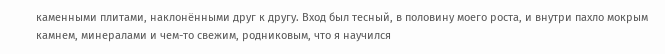каменными плитами, наклонёнными друг к другу. Вход был тесный, в половину моего роста, и внутри пахло мокрым камнем, минералами и чем-то свежим, родниковым, что я научился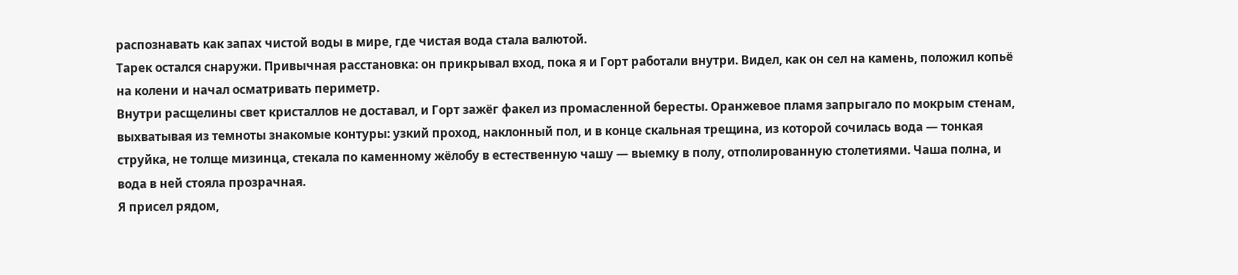распознавать как запах чистой воды в мире, где чистая вода стала валютой.
Тарек остался снаружи. Привычная расстановка: он прикрывал вход, пока я и Горт работали внутри. Видел, как он сел на камень, положил копьё на колени и начал осматривать периметр.
Внутри расщелины свет кристаллов не доставал, и Горт зажёг факел из промасленной бересты. Оранжевое пламя запрыгало по мокрым стенам, выхватывая из темноты знакомые контуры: узкий проход, наклонный пол, и в конце скальная трещина, из которой сочилась вода — тонкая струйка, не толще мизинца, стекала по каменному жёлобу в естественную чашу — выемку в полу, отполированную столетиями. Чаша полна, и вода в ней стояла прозрачная.
Я присел рядом,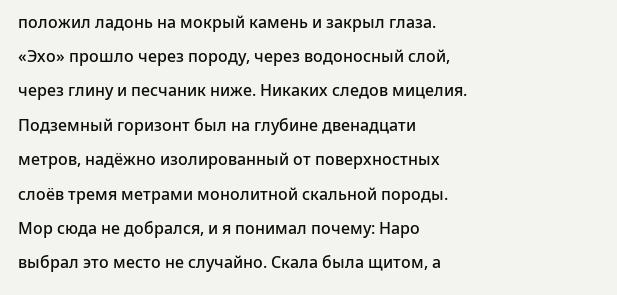положил ладонь на мокрый камень и закрыл глаза. «Эхо» прошло через породу, через водоносный слой, через глину и песчаник ниже. Никаких следов мицелия. Подземный горизонт был на глубине двенадцати метров, надёжно изолированный от поверхностных слоёв тремя метрами монолитной скальной породы. Мор сюда не добрался, и я понимал почему: Наро выбрал это место не случайно. Скала была щитом, а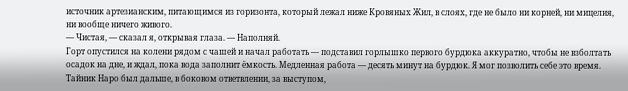источник артезианским, питающимся из горизонта, который лежал ниже Кровяных Жил, в слоях, где не было ни корней, ни мицелия, ни вообще ничего живого.
— Чистая, — сказал я, открывая глаза. — Наполняй.
Горт опустился на колени рядом с чашей и начал работать — подставил горлышко первого бурдюка аккуратно, чтобы не взболтать осадок на дне, и ждал, пока вода заполнит ёмкость. Медленная работа — десять минут на бурдюк. Я мог позволить себе это время.
Тайник Наро был дальше, в боковом ответвлении, за выступом,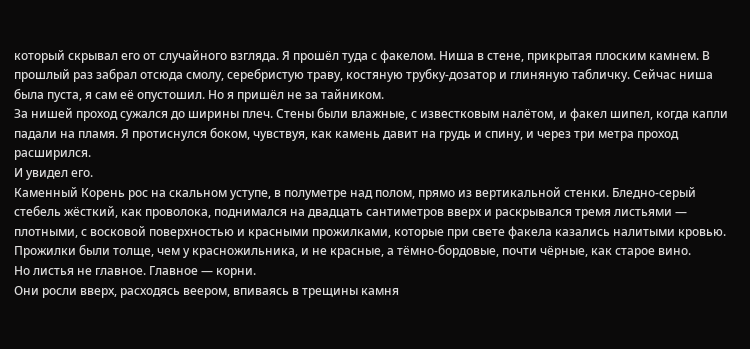который скрывал его от случайного взгляда. Я прошёл туда с факелом. Ниша в стене, прикрытая плоским камнем. В прошлый раз забрал отсюда смолу, серебристую траву, костяную трубку-дозатор и глиняную табличку. Сейчас ниша была пуста, я сам её опустошил. Но я пришёл не за тайником.
За нишей проход сужался до ширины плеч. Стены были влажные, с известковым налётом, и факел шипел, когда капли падали на пламя. Я протиснулся боком, чувствуя, как камень давит на грудь и спину, и через три метра проход расширился.
И увидел его.
Каменный Корень рос на скальном уступе, в полуметре над полом, прямо из вертикальной стенки. Бледно-серый стебель жёсткий, как проволока, поднимался на двадцать сантиметров вверх и раскрывался тремя листьями — плотными, с восковой поверхностью и красными прожилками, которые при свете факела казались налитыми кровью. Прожилки были толще, чем у красножильника, и не красные, а тёмно-бордовые, почти чёрные, как старое вино.
Но листья не главное. Главное — корни.
Они росли вверх, расходясь веером, впиваясь в трещины камня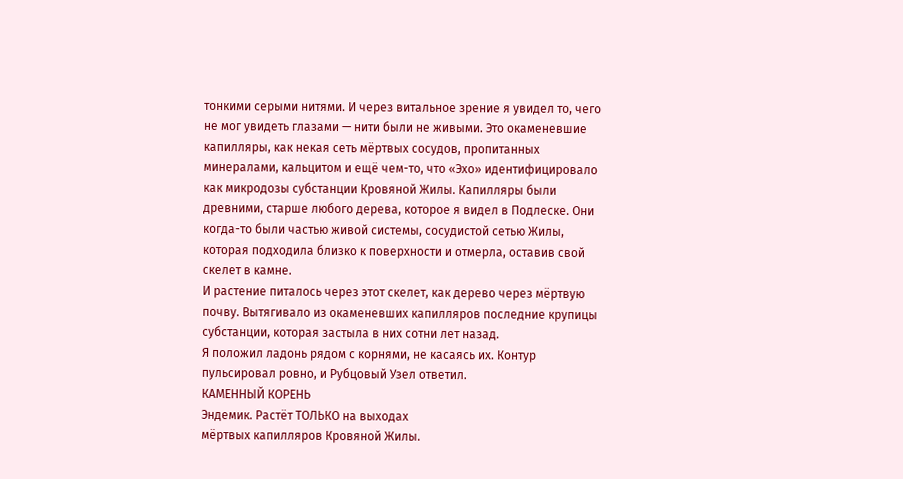тонкими серыми нитями. И через витальное зрение я увидел то, чего не мог увидеть глазами — нити были не живыми. Это окаменевшие капилляры, как некая сеть мёртвых сосудов, пропитанных минералами, кальцитом и ещё чем-то, что «Эхо» идентифицировало как микродозы субстанции Кровяной Жилы. Капилляры были древними, старше любого дерева, которое я видел в Подлеске. Они когда-то были частью живой системы, сосудистой сетью Жилы, которая подходила близко к поверхности и отмерла, оставив свой скелет в камне.
И растение питалось через этот скелет, как дерево через мёртвую почву. Вытягивало из окаменевших капилляров последние крупицы субстанции, которая застыла в них сотни лет назад.
Я положил ладонь рядом с корнями, не касаясь их. Контур пульсировал ровно, и Рубцовый Узел ответил.
КАМЕННЫЙ КОРЕНЬ
Эндемик. Растёт ТОЛЬКО на выходах
мёртвых капилляров Кровяной Жилы.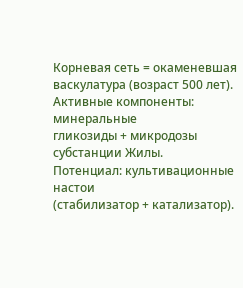Корневая сеть = окаменевшая
васкулатура (возраст 500 лет).
Активные компоненты: минеральные
гликозиды + микродозы субстанции Жилы.
Потенциал: культивационные настои
(стабилизатор + катализатор).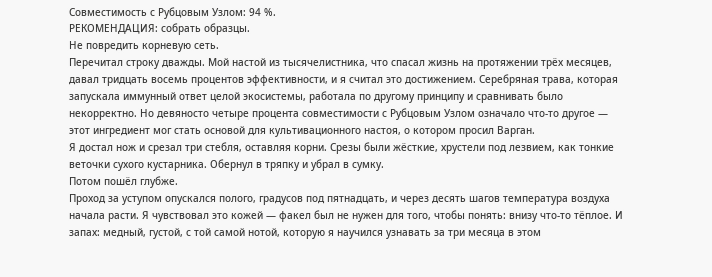Совместимость с Рубцовым Узлом: 94 %.
РЕКОМЕНДАЦИЯ: собрать образцы.
Не повредить корневую сеть.
Перечитал строку дважды. Мой настой из тысячелистника, что спасал жизнь на протяжении трёх месяцев, давал тридцать восемь процентов эффективности, и я считал это достижением. Серебряная трава, которая запускала иммунный ответ целой экосистемы, работала по другому принципу и сравнивать было некорректно. Но девяносто четыре процента совместимости с Рубцовым Узлом означало что-то другое — этот ингредиент мог стать основой для культивационного настоя, о котором просил Варган.
Я достал нож и срезал три стебля, оставляя корни. Срезы были жёсткие, хрустели под лезвием, как тонкие веточки сухого кустарника. Обернул в тряпку и убрал в сумку.
Потом пошёл глубже.
Проход за уступом опускался полого, градусов под пятнадцать, и через десять шагов температура воздуха начала расти. Я чувствовал это кожей — факел был не нужен для того, чтобы понять: внизу что-то тёплое. И запах: медный, густой, с той самой нотой, которую я научился узнавать за три месяца в этом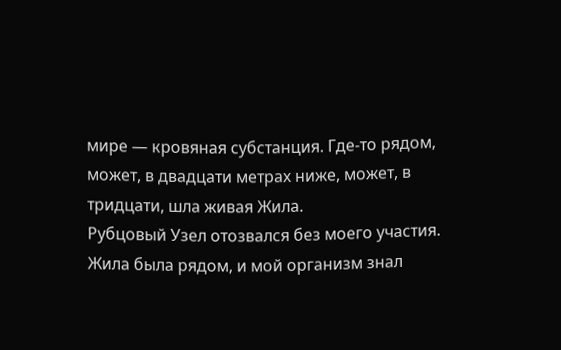мире — кровяная субстанция. Где-то рядом, может, в двадцати метрах ниже, может, в тридцати, шла живая Жила.
Рубцовый Узел отозвался без моего участия. Жила была рядом, и мой организм знал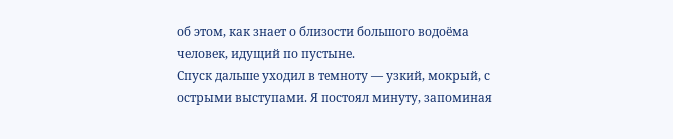об этом, как знает о близости большого водоёма человек, идущий по пустыне.
Спуск дальше уходил в темноту — узкий, мокрый, с острыми выступами. Я постоял минуту, запоминая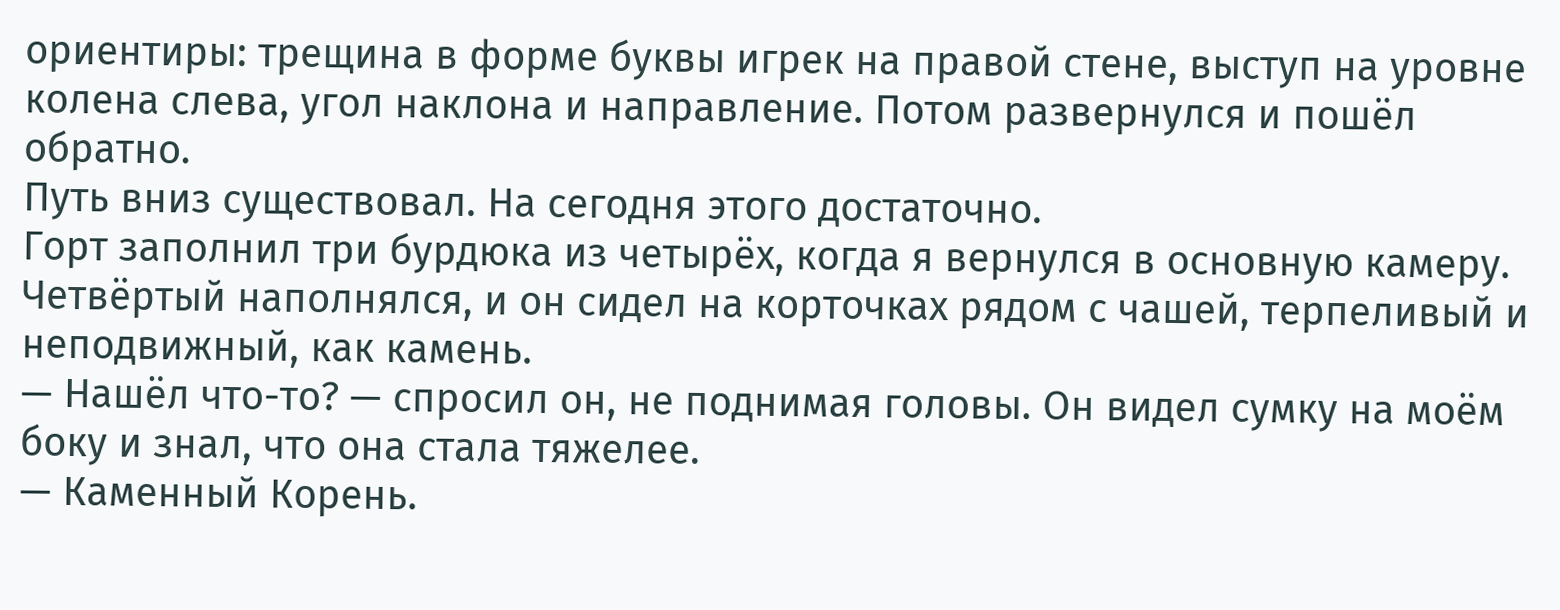ориентиры: трещина в форме буквы игрек на правой стене, выступ на уровне колена слева, угол наклона и направление. Потом развернулся и пошёл обратно.
Путь вниз существовал. На сегодня этого достаточно.
Горт заполнил три бурдюка из четырёх, когда я вернулся в основную камеру. Четвёртый наполнялся, и он сидел на корточках рядом с чашей, терпеливый и неподвижный, как камень.
— Нашёл что-то? — спросил он, не поднимая головы. Он видел сумку на моём боку и знал, что она стала тяжелее.
— Каменный Корень.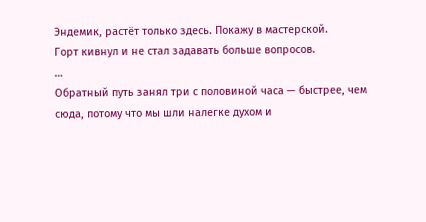Эндемик, растёт только здесь. Покажу в мастерской.
Горт кивнул и не стал задавать больше вопросов.
…
Обратный путь занял три с половиной часа — быстрее, чем сюда, потому что мы шли налегке духом и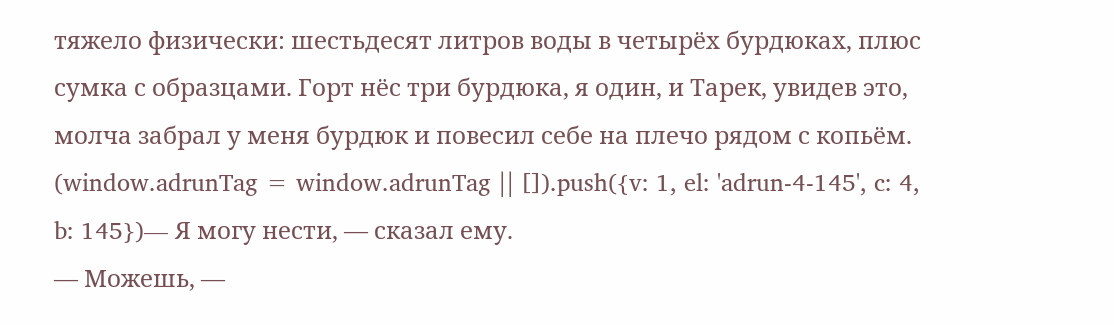тяжело физически: шестьдесят литров воды в четырёх бурдюках, плюс сумка с образцами. Горт нёс три бурдюка, я один, и Тарек, увидев это, молча забрал у меня бурдюк и повесил себе на плечо рядом с копьём.
(window.adrunTag = window.adrunTag || []).push({v: 1, el: 'adrun-4-145', c: 4, b: 145})— Я могу нести, — сказал ему.
— Можешь, —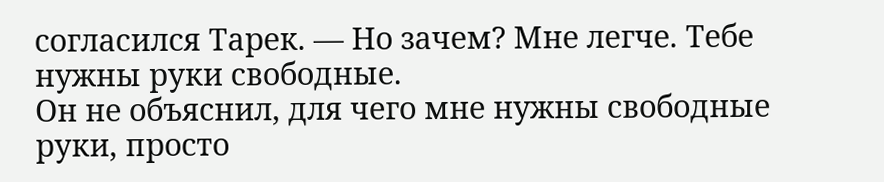согласился Тарек. — Но зачем? Мне легче. Тебе нужны руки свободные.
Он не объяснил, для чего мне нужны свободные руки, просто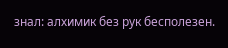знал: алхимик без рук бесполезен.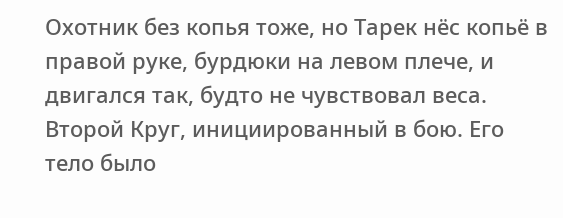Охотник без копья тоже, но Тарек нёс копьё в правой руке, бурдюки на левом плече, и двигался так, будто не чувствовал веса. Второй Круг, инициированный в бою. Его тело было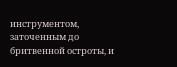инструментом, заточенным до бритвенной остроты, и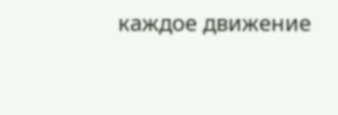каждое движение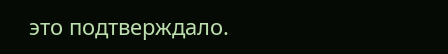это подтверждало.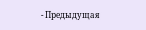- Предыдущая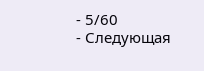- 5/60
- Следующая